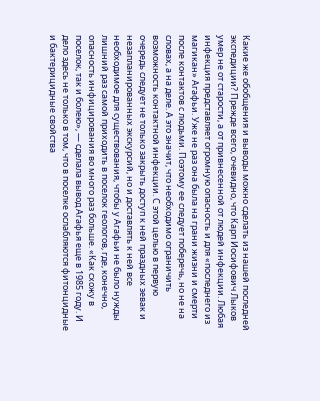Какие же обобщения и выводы можно сделать из нашей последней экспедиции? Прежде всего, очевидно, что Карп Иосифович Лыков умер не от старости, а от привнесенной от людей инфекции. Любая инфекция представляет огромную опасность и для «последнего из магикан» Агафьи. Уже не раз она была на грани жизни и смерти после контактов с людьми. Поэтому ее следует поберечь, но не на словах, а на деле. А это значит, что необходимо ограничить возможность контактной инфекции. С этой целью в первую очередь следует не только закрыть доступ к ней праздных зевак и незапланированных экскурсий, но и доставлять к ней все необходимое для существования, чтобы у Агафьи не было нужды лишний раз самой приходить в поселок геологов, где, конечно, опасность инфицирования во много раз больше. «Как схожу в поселок, так и болею», — сделала вывод Агафья еще в 1985 году. И дело здесь не только в том, что в поселке ослабляются фитонцидные и бактерицидные свойства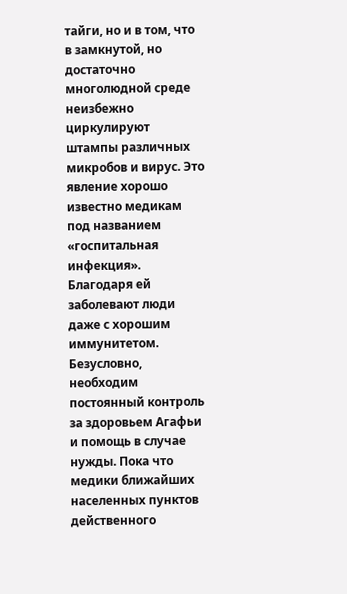тайги, но и в том, что в замкнутой, но достаточно многолюдной среде неизбежно циркулируют штампы различных микробов и вирус. Это явление хорошо известно медикам под названием «госпитальная инфекция». Благодаря ей заболевают люди даже с хорошим иммунитетом. Безусловно, необходим постоянный контроль за здоровьем Агафьи и помощь в случае нужды. Пока что медики ближайших населенных пунктов действенного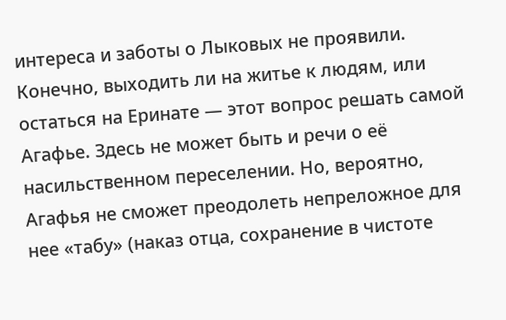интереса и заботы о Лыковых не проявили. Конечно, выходить ли на житье к людям, или остаться на Еринате — этот вопрос решать самой Агафье. Здесь не может быть и речи о её насильственном переселении. Но, вероятно, Агафья не сможет преодолеть непреложное для нее «табу» (наказ отца, сохранение в чистоте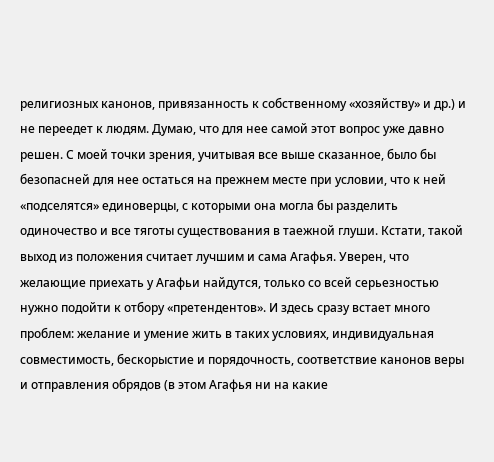религиозных канонов, привязанность к собственному «хозяйству» и др.) и не переедет к людям. Думаю, что для нее самой этот вопрос уже давно решен. С моей точки зрения, учитывая все выше сказанное, было бы безопасней для нее остаться на прежнем месте при условии, что к ней «подселятся» единоверцы, с которыми она могла бы разделить одиночество и все тяготы существования в таежной глуши. Кстати, такой выход из положения считает лучшим и сама Агафья. Уверен, что желающие приехать у Агафьи найдутся, только со всей серьезностью нужно подойти к отбору «претендентов». И здесь сразу встает много проблем: желание и умение жить в таких условиях, индивидуальная совместимость, бескорыстие и порядочность, соответствие канонов веры и отправления обрядов (в этом Агафья ни на какие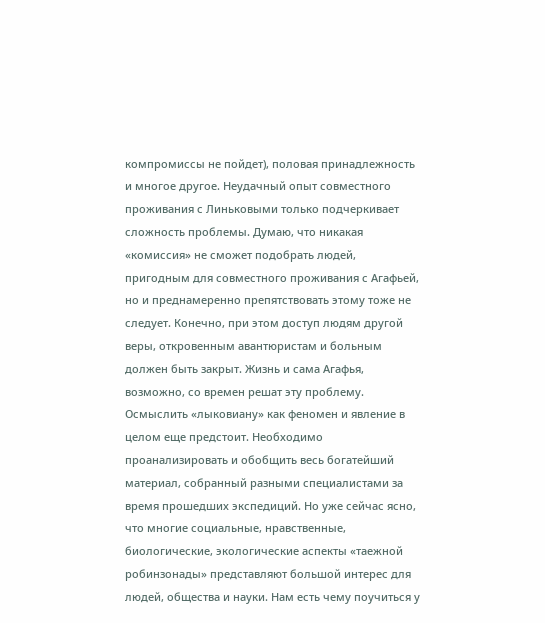компромиссы не пойдет), половая принадлежность и многое другое. Неудачный опыт совместного проживания с Линьковыми только подчеркивает сложность проблемы. Думаю, что никакая «комиссия» не сможет подобрать людей, пригодным для совместного проживания с Агафьей, но и преднамеренно препятствовать этому тоже не следует. Конечно, при этом доступ людям другой веры, откровенным авантюристам и больным должен быть закрыт. Жизнь и сама Агафья, возможно, со времен решат эту проблему.
Осмыслить «лыковиану» как феномен и явление в целом еще предстоит. Необходимо проанализировать и обобщить весь богатейший материал, собранный разными специалистами за время прошедших экспедиций. Но уже сейчас ясно, что многие социальные, нравственные, биологические, экологические аспекты «таежной робинзонады» представляют большой интерес для людей, общества и науки. Нам есть чему поучиться у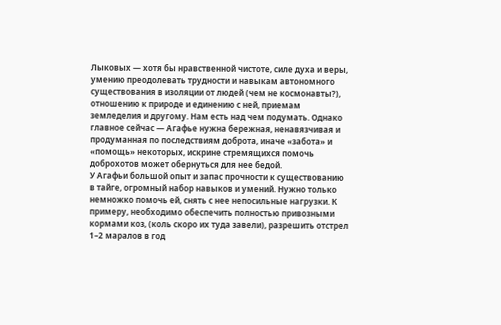Лыковых — хотя бы нравственной чистоте, силе духа и веры, умению преодолевать трудности и навыкам автономного существования в изоляции от людей (чем не космонавты?), отношению к природе и единению с ней, приемам земледелия и другому. Нам есть над чем подумать. Однако главное сейчас — Агафье нужна бережная, ненавязчивая и продуманная по последствиям доброта, иначе «забота» и «помощь» некоторых, искрине стремящихся помочь доброхотов может обернуться для нее бедой.
У Агафьи большой опыт и запас прочности к существованию в тайге, огромный набор навыков и умений. Нужно только немножко помочь ей, снять с нее непосильные нагрузки. К примеру, необходимо обеспечить полностью привозными кормами коз, (коль скоро их туда завели), разрешить отстрел 1–2 маралов в год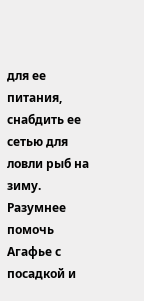для ее питания, снабдить ее сетью для ловли рыб на зиму. Разумнее помочь Агафье с посадкой и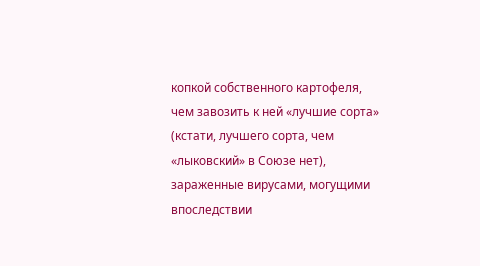копкой собственного картофеля, чем завозить к ней «лучшие сорта» (кстати, лучшего сорта, чем «лыковский» в Союзе нет), зараженные вирусами, могущими впоследствии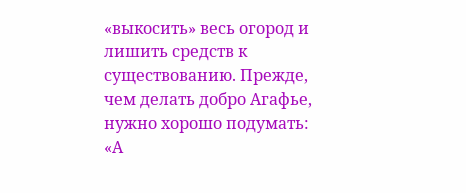«выкосить» весь огород и лишить средств к существованию. Прежде, чем делать добро Агафье, нужно хорошо подумать: «А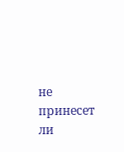не принесет ли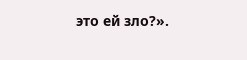это ей зло?».